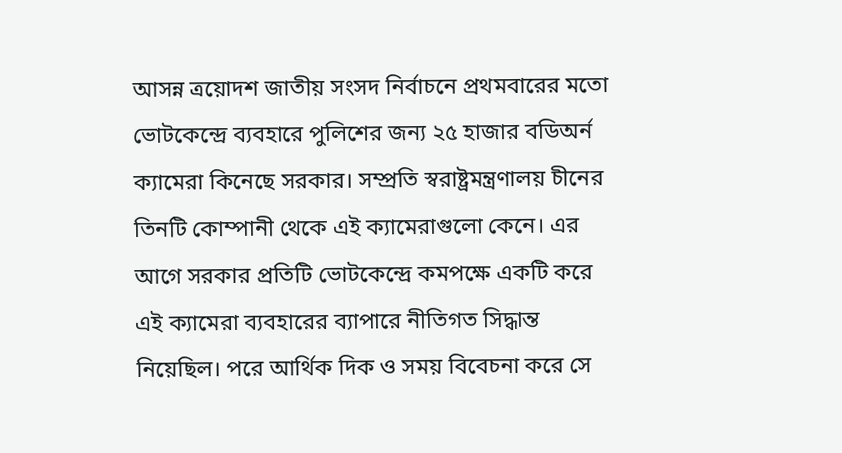আসন্ন ত্রয়োদশ জাতীয় সংসদ নির্বাচনে প্রথমবারের মতো ভোটকেন্দ্রে ব্যবহারে পুলিশের জন্য ২৫ হাজার বডিঅর্ন ক্যামেরা কিনেছে সরকার। সম্প্রতি স্বরাষ্ট্রমন্ত্রণালয় চীনের তিনটি কোম্পানী থেকে এই ক্যামেরাগুলো কেনে। এর আগে সরকার প্রতিটি ভোটকেন্দ্রে কমপক্ষে একটি করে এই ক্যামেরা ব্যবহারের ব্যাপারে নীতিগত সিদ্ধান্ত নিয়েছিল। পরে আর্থিক দিক ও সময় বিবেচনা করে সে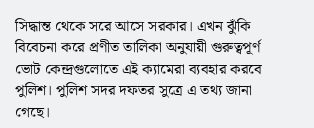সিদ্ধান্ত থেকে সরে আসে সরকার। এখন ঝুঁকি বিবেচনা করে প্রণীত তালিকা অনুযায়ী গুরুত্বপূর্ণ ভোট কেন্দ্রগুলোতে এই ক্যামেরা ব্যবহার করবে পুলিশ। পুলিশ সদর দফতর সুত্রে এ তথ্য জানা গেছে।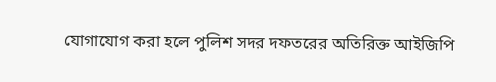যোগাযোগ করা হলে পুলিশ সদর দফতরের অতিরিক্ত আইজিপি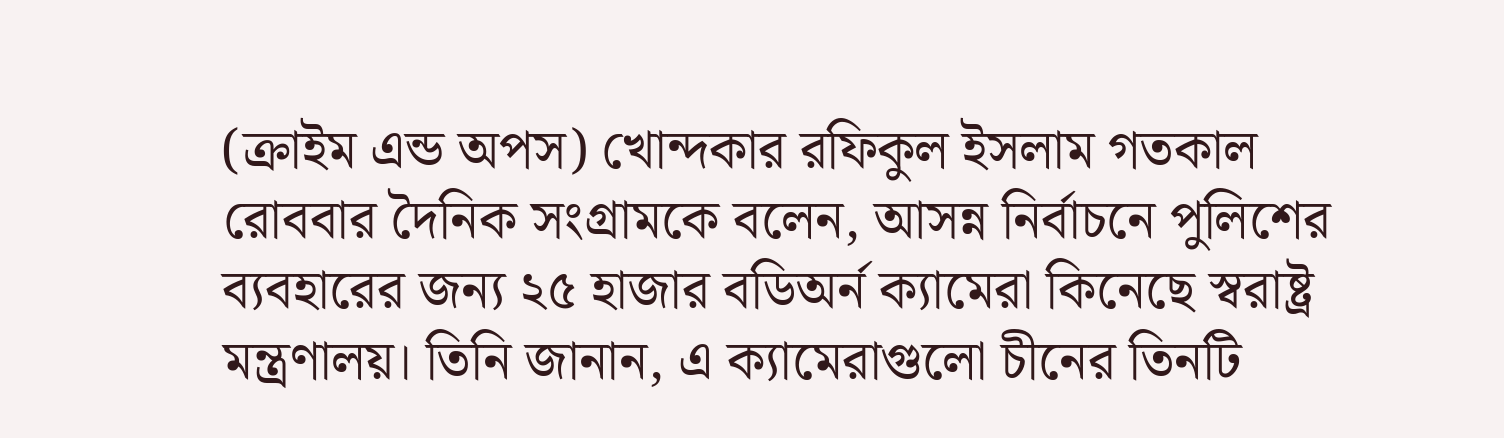(ক্রাইম এন্ড অপস) খোন্দকার রফিকুল ইসলাম গতকাল রোববার দৈনিক সংগ্রামকে বলেন, আসন্ন নির্বাচনে পুলিশের ব্যবহারের জন্য ২৫ হাজার বডিঅর্ন ক্যামেরা কিনেছে স্বরাষ্ট্র মন্ত্রণালয়। তিনি জানান, এ ক্যামেরাগুলো চীনের তিনটি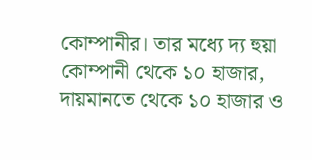কোম্পানীর। তার মধ্যে দ্য হুয়া কোম্পানী থেকে ১০ হাজার, দায়মানতে থেকে ১০ হাজার ও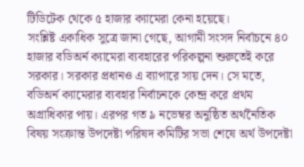টিডিটেক থেকে ৫ হাজার ক্যামেরা কেনা হয়েছে।
সংশ্লিষ্ট একাধিক সুত্রে জানা গেছে, আগামী সংসদ নির্বাচনে ৪০ হাজার বডিঅর্ন ক্যামেরা ব্যবহারের পরিকল্পনা শুরুতেই করে সরকার। সরকার প্রধানও এ ব্যাপারে সায় দেন। সে মতে, বডিঅর্ন ক্যামেরার ব্যবহার নির্বাচনকে কেন্দ্র করে প্রথম অগ্রাধিকার পায়। এরপর গত ৯ নভেম্বর অনুষ্ঠিত অর্থনৈতিক বিষয় সংক্রান্ত উপদেষ্টা পরিষদ কমিটির সভা শেষে অর্থ উপদেষ্টা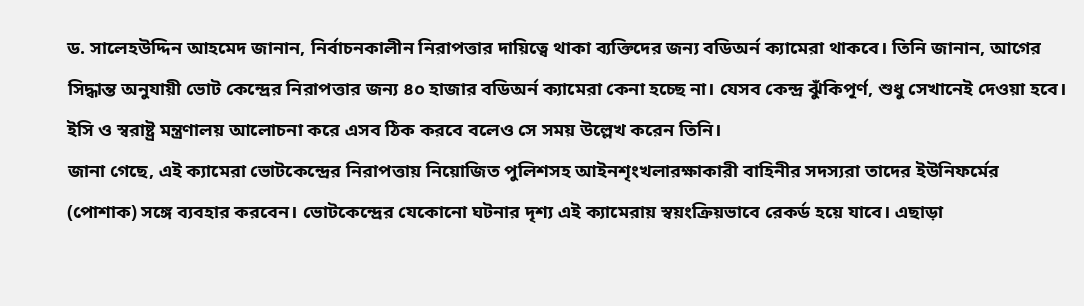ড. সালেহউদ্দিন আহমেদ জানান, নির্বাচনকালীন নিরাপত্তার দায়িত্বে থাকা ব্যক্তিদের জন্য বডিঅর্ন ক্যামেরা থাকবে। তিনি জানান, আগের সিদ্ধান্ত অনুযায়ী ভোট কেন্দ্রের নিরাপত্তার জন্য ৪০ হাজার বডিঅর্ন ক্যামেরা কেনা হচ্ছে না। যেসব কেন্দ্র ঝুঁকিপূর্ণ, শুধু সেখানেই দেওয়া হবে। ইসি ও স্বরাষ্ট্র মন্ত্রণালয় আলোচনা করে এসব ঠিক করবে বলেও সে সময় উল্লেখ করেন তিনি।
জানা গেছে, এই ক্যামেরা ভোটকেন্দ্রের নিরাপত্তায় নিয়োজিত পুলিশসহ আইনশৃংখলারক্ষাকারী বাহিনীর সদস্যরা তাদের ইউনিফর্মের (পোশাক) সঙ্গে ব্যবহার করবেন। ভোটকেন্দ্রের যেকোনো ঘটনার দৃশ্য এই ক্যামেরায় স্বয়ংক্রিয়ভাবে রেকর্ড হয়ে যাবে। এছাড়া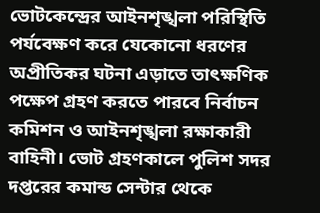ভোটকেন্দ্রের আইনশৃঙ্খলা পরিস্থিতি পর্যবেক্ষণ করে যেকোনো ধরণের অপ্রীতিকর ঘটনা এড়াতে তাৎক্ষণিক পক্ষেপ গ্রহণ করতে পারবে নির্বাচন কমিশন ও আইনশৃঙ্খলা রক্ষাকারী বাহিনী। ভোট গ্রহণকালে পুলিশ সদর দপ্তরের কমান্ড সেন্টার থেকে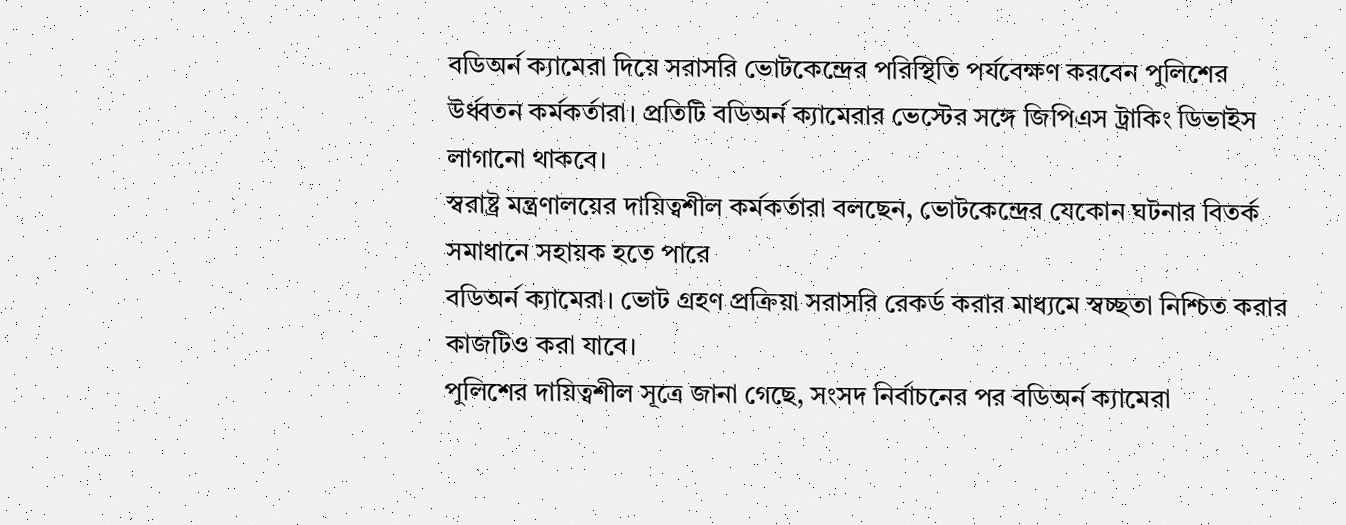বডিঅর্ন ক্যামেরা দিয়ে সরাসরি ভোটকেন্দ্রের পরিস্থিতি পর্যবেক্ষণ করবেন পুলিশের উর্ধ্বতন কর্মকর্তারা। প্রতিটি বডিঅর্ন ক্যামেরার ভেস্টের সঙ্গে জিপিএস ট্রাকিং ডিভাইস লাগানো থাকবে।
স্বরাষ্ট্র মন্ত্রণালয়ের দায়িত্বশীল কর্মকর্তারা বলছেন, ভোটকেন্দ্রের যেকোন ঘটনার বিতর্ক সমাধানে সহায়ক হতে পারে
বডিঅর্ন ক্যামেরা। ভোট গ্রহণ প্রক্রিয়া সরাসরি রেকর্ড করার মাধ্যমে স্বচ্ছতা নিশ্চিত করার কাজটিও করা যাবে।
পুলিশের দায়িত্বশীল সূত্রে জানা গেছে, সংসদ নির্বাচনের পর বডিঅর্ন ক্যামেরা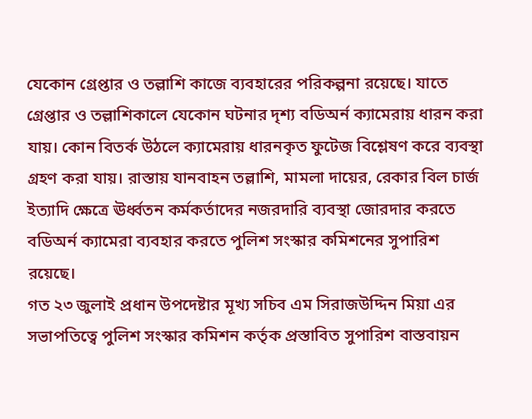যেকোন গ্রেপ্তার ও তল্লাশি কাজে ব্যবহারের পরিকল্পনা রয়েছে। যাতে গ্রেপ্তার ও তল্লাশিকালে যেকোন ঘটনার দৃশ্য বডিঅর্ন ক্যামেরায় ধারন করা যায়। কোন বিতর্ক উঠলে ক্যামেরায় ধারনকৃত ফুটেজ বিশ্লেষণ করে ব্যবস্থা গ্রহণ করা যায়। রাস্তায় যানবাহন তল্লাশি, মামলা দায়ের, রেকার বিল চার্জ ইত্যাদি ক্ষেত্রে ঊর্ধ্বতন কর্মকর্তাদের নজরদারি ব্যবস্থা জোরদার করতে বডিঅর্ন ক্যামেরা ব্যবহার করতে পুলিশ সংস্কার কমিশনের সুপারিশ রয়েছে।
গত ২৩ জুলাই প্রধান উপদেষ্টার মূখ্য সচিব এম সিরাজউদ্দিন মিয়া এর সভাপতিত্বে পুলিশ সংস্কার কমিশন কর্তৃক প্রস্তাবিত সুপারিশ বাস্তবায়ন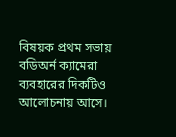বিষয়ক প্রথম সভায় বডিঅর্ন ক্যামেরা ব্যবহারের দিকটিও আলোচনায় আসে।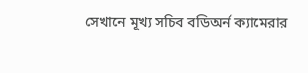সেখানে মূখ্য সচিব বডিঅর্ন ক্যামেরার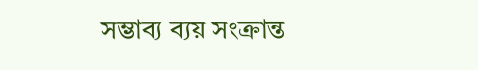সম্ভাব্য ব্যয় সংক্রান্ত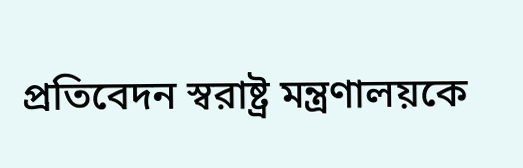প্রতিবেদন স্বরাষ্ট্র মন্ত্রণালয়কে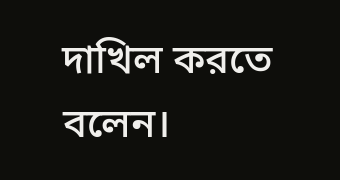দাখিল করতে বলেন।